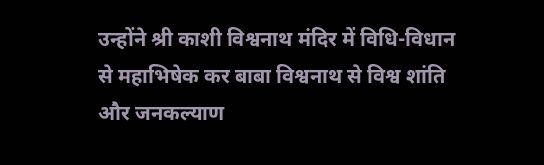उन्होंने श्री काशी विश्वनाथ मंदिर में विधि-विधान से महाभिषेक कर बाबा विश्वनाथ से विश्व शांति और जनकल्याण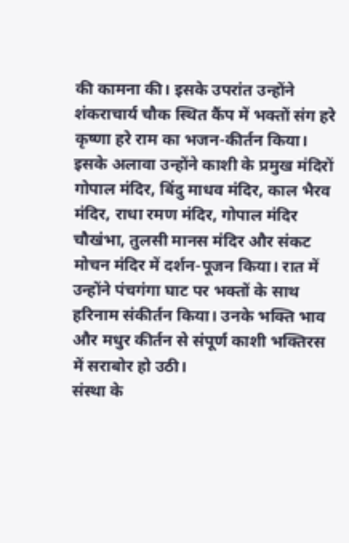की कामना की। इसके उपरांत उन्होंने शंकराचार्य चौक स्थित कैंप में भक्तों संग हरे कृष्णा हरे राम का भजन-कीर्तन किया।
इसके अलावा उन्होंने काशी के प्रमुख मंदिरों गोपाल मंदिर, बिंदु माधव मंदिर, काल भैरव मंदिर, राधा रमण मंदिर, गोपाल मंदिर चौखंभा, तुलसी मानस मंदिर और संकट मोचन मंदिर में दर्शन-पूजन किया। रात में उन्होंने पंचगंगा घाट पर भक्तों के साथ हरिनाम संकीर्तन किया। उनके भक्ति भाव और मधुर कीर्तन से संपूर्ण काशी भक्तिरस में सराबोर हो उठी।
संस्था के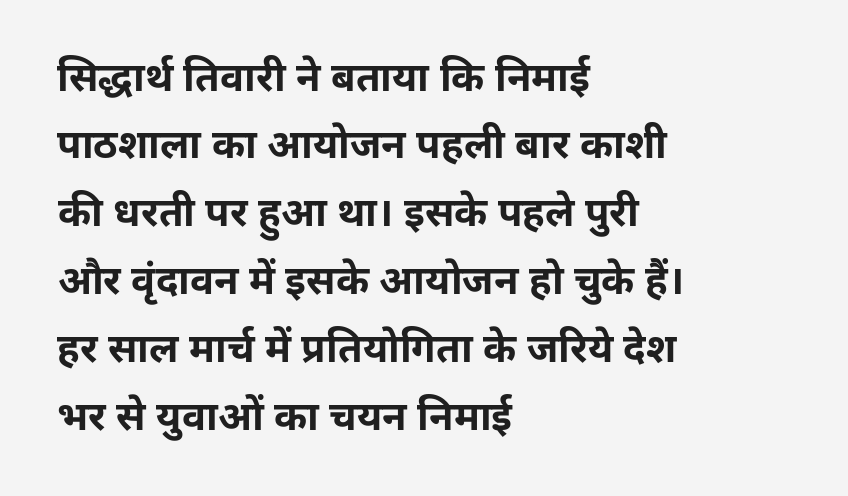सिद्धार्थ तिवारी ने बताया कि निमाई पाठशाला का आयोजन पहली बार काशी की धरती पर हुआ था। इसके पहले पुरी और वृंदावन में इसके आयोजन हो चुके हैं। हर साल मार्च में प्रतियोगिता के जरिये देश भर से युवाओं का चयन निमाई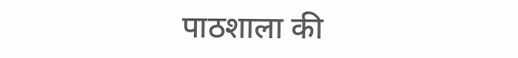पाठशाला की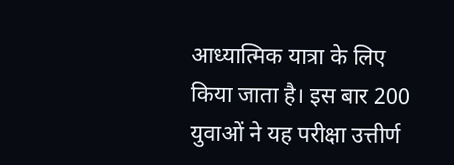आध्यात्मिक यात्रा के लिए किया जाता है। इस बार 200 युवाओं ने यह परीक्षा उत्तीर्ण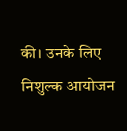की। उनके लिए निशुल्क आयोजन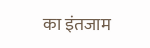का इंतजाम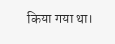किया गया था।